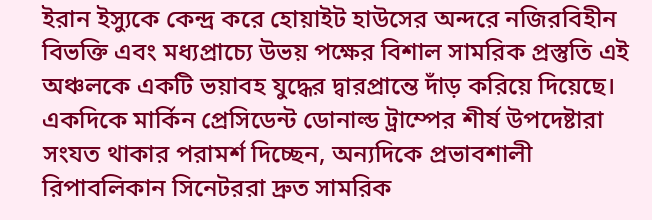ইরান ইস্যুকে কেন্দ্র করে হোয়াইট হাউসের অন্দরে নজিরবিহীন বিভক্তি এবং মধ্যপ্রাচ্যে উভয় পক্ষের বিশাল সামরিক প্রস্তুতি এই অঞ্চলকে একটি ভয়াবহ যুদ্ধের দ্বারপ্রান্তে দাঁড় করিয়ে দিয়েছে। একদিকে মার্কিন প্রেসিডেন্ট ডোনাল্ড ট্রাম্পের শীর্ষ উপদেষ্টারা সংযত থাকার পরামর্শ দিচ্ছেন, অন্যদিকে প্রভাবশালী রিপাবলিকান সিনেটররা দ্রুত সামরিক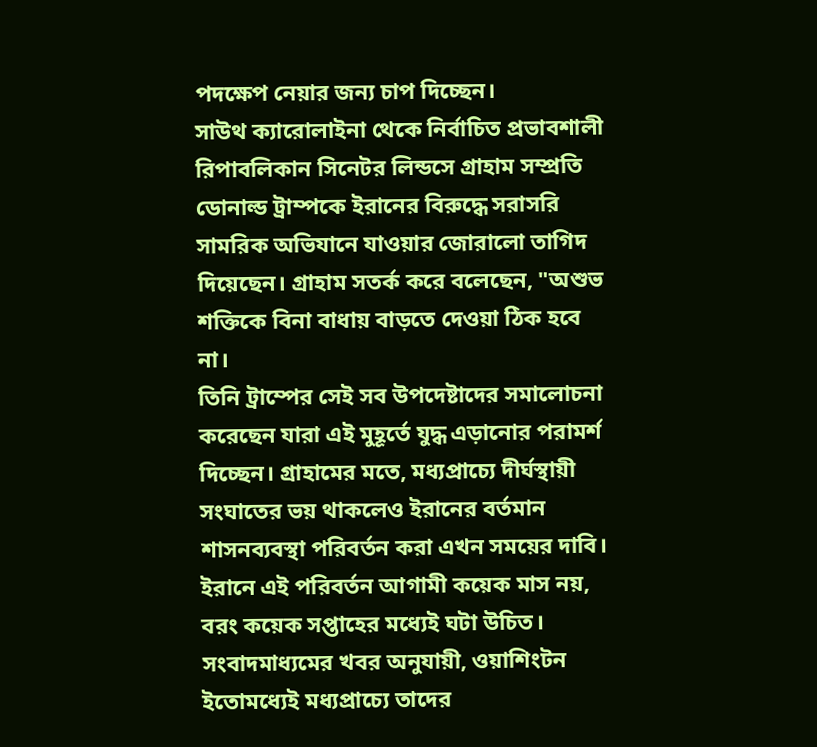পদক্ষেপ নেয়ার জন্য চাপ দিচ্ছেন।
সাউথ ক্যারোলাইনা থেকে নির্বাচিত প্রভাবশালী রিপাবলিকান সিনেটর লিন্ডসে গ্রাহাম সম্প্রতি ডোনাল্ড ট্রাম্পকে ইরানের বিরুদ্ধে সরাসরি সামরিক অভিযানে যাওয়ার জোরালো তাগিদ দিয়েছেন। গ্রাহাম সতর্ক করে বলেছেন, "অশুভ শক্তিকে বিনা বাধায় বাড়তে দেওয়া ঠিক হবে না।
তিনি ট্রাম্পের সেই সব উপদেষ্টাদের সমালোচনা করেছেন যারা এই মুহূর্তে যুদ্ধ এড়ানোর পরামর্শ দিচ্ছেন। গ্রাহামের মতে, মধ্যপ্রাচ্যে দীর্ঘস্থায়ী সংঘাতের ভয় থাকলেও ইরানের বর্তমান শাসনব্যবস্থা পরিবর্তন করা এখন সময়ের দাবি। ইরানে এই পরিবর্তন আগামী কয়েক মাস নয়, বরং কয়েক সপ্তাহের মধ্যেই ঘটা উচিত।
সংবাদমাধ্যমের খবর অনুযায়ী, ওয়াশিংটন ইতোমধ্যেই মধ্যপ্রাচ্যে তাদের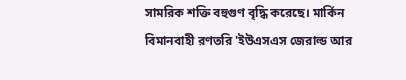সামরিক শক্তি বহুগুণ বৃদ্ধি করেছে। মার্কিন বিমানবাহী রণতরি 'ইউএসএস জেরাল্ড আর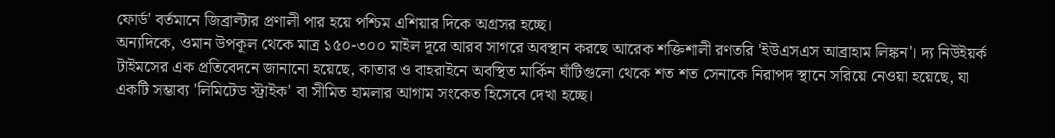ফোর্ড' বর্তমানে জিব্রাল্টার প্রণালী পার হয়ে পশ্চিম এশিয়ার দিকে অগ্রসর হচ্ছে।
অন্যদিকে, ওমান উপকূল থেকে মাত্র ১৫০-৩০০ মাইল দূরে আরব সাগরে অবস্থান করছে আরেক শক্তিশালী রণতরি 'ইউএসএস আব্রাহাম লিঙ্কন'। দ্য নিউইয়র্ক টাইমসের এক প্রতিবেদনে জানানো হয়েছে, কাতার ও বাহরাইনে অবস্থিত মার্কিন ঘাঁটিগুলো থেকে শত শত সেনাকে নিরাপদ স্থানে সরিয়ে নেওয়া হয়েছে, যা একটি সম্ভাব্য 'লিমিটেড স্ট্রাইক' বা সীমিত হামলার আগাম সংকেত হিসেবে দেখা হচ্ছে।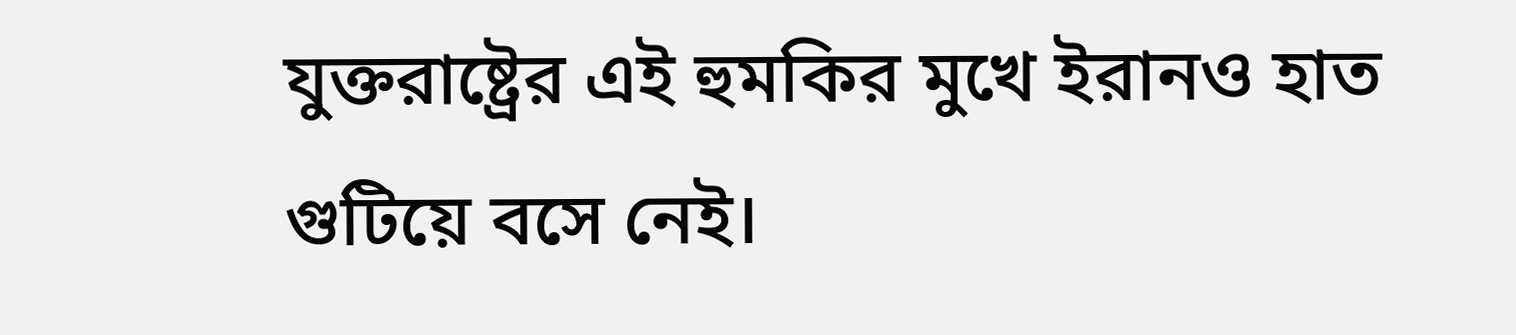যুক্তরাষ্ট্রের এই হুমকির মুখে ইরানও হাত গুটিয়ে বসে নেই।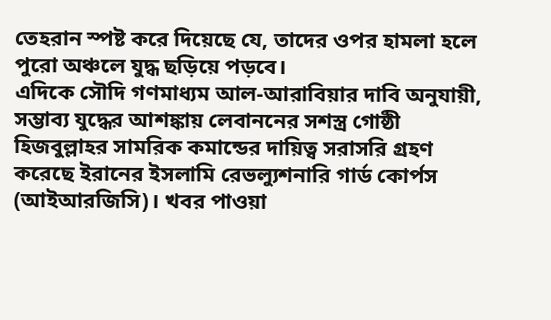তেহরান স্পষ্ট করে দিয়েছে যে, তাদের ওপর হামলা হলে পুরো অঞ্চলে যুদ্ধ ছড়িয়ে পড়বে।
এদিকে সৌদি গণমাধ্যম আল-আরাবিয়ার দাবি অনুযায়ী, সম্ভাব্য যুদ্ধের আশঙ্কায় লেবাননের সশস্ত্র গোষ্ঠী হিজবুল্লাহর সামরিক কমান্ডের দায়িত্ব সরাসরি গ্রহণ করেছে ইরানের ইসলামি রেভল্যুশনারি গার্ড কোর্পস (আইআরজিসি)। খবর পাওয়া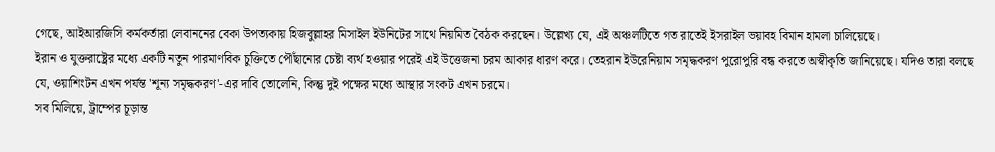গেছে, আইআরজিসি কর্মকর্তারা লেবাননের বেকা উপত্যকায় হিজবুল্লাহর মিসাইল ইউনিটের সাথে নিয়মিত বৈঠক করছেন। উল্লেখ্য যে, এই অঞ্চলটিতে গত রাতেই ইসরাইল ভয়াবহ বিমান হামলা চালিয়েছে।
ইরান ও যুক্তরাষ্ট্রের মধ্যে একটি নতুন পারমাণবিক চুক্তিতে পৌঁছানোর চেষ্টা ব্যর্থ হওয়ার পরেই এই উত্তেজনা চরম আকার ধারণ করে। তেহরান ইউরেনিয়াম সমৃদ্ধকরণ পুরোপুরি বন্ধ করতে অস্বীকৃতি জানিয়েছে। যদিও তারা বলছে যে, ওয়াশিংটন এখন পর্যন্ত 'শূন্য সমৃদ্ধকরণ'-এর দাবি তোলেনি, কিন্তু দুই পক্ষের মধ্যে আস্থার সংকট এখন চরমে।
সব মিলিয়ে, ট্রাম্পের চূড়ান্ত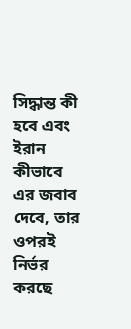সিদ্ধান্ত কী হবে এবং ইরান কীভাবে এর জবাব দেবে, তার ওপরই নির্ভর করছে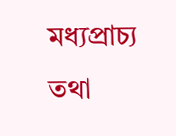মধ্যপ্রাচ্য তথা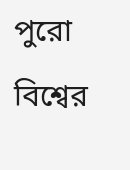পুরো বিশ্বের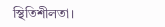স্থিতিশীলতা।